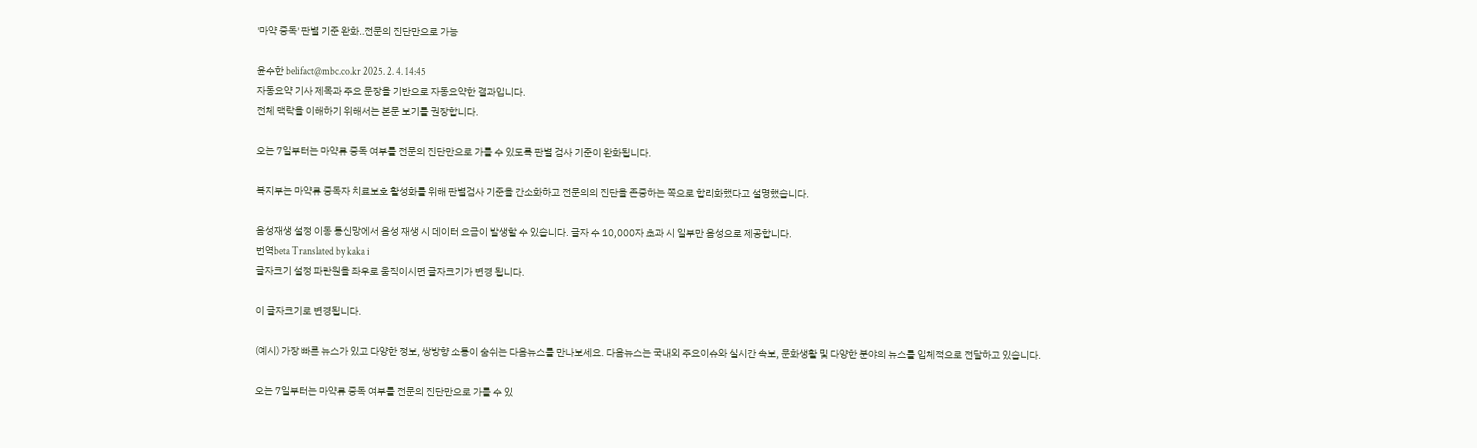'마약 중독' 판별 기준 완화‥전문의 진단만으로 가능

윤수한 belifact@mbc.co.kr 2025. 2. 4. 14:45
자동요약 기사 제목과 주요 문장을 기반으로 자동요약한 결과입니다.
전체 맥락을 이해하기 위해서는 본문 보기를 권장합니다.

오는 7일부터는 마약류 중독 여부를 전문의 진단만으로 가를 수 있도록 판별 검사 기준이 완화됩니다.

복지부는 마약류 중독자 치료보호 활성화를 위해 판별검사 기준을 간소화하고 전문의의 진단을 존중하는 쪽으로 합리화했다고 설명했습니다.

음성재생 설정 이동 통신망에서 음성 재생 시 데이터 요금이 발생할 수 있습니다. 글자 수 10,000자 초과 시 일부만 음성으로 제공합니다.
번역beta Translated by kaka i
글자크기 설정 파란원을 좌우로 움직이시면 글자크기가 변경 됩니다.

이 글자크기로 변경됩니다.

(예시) 가장 빠른 뉴스가 있고 다양한 정보, 쌍방향 소통이 숨쉬는 다음뉴스를 만나보세요. 다음뉴스는 국내외 주요이슈와 실시간 속보, 문화생활 및 다양한 분야의 뉴스를 입체적으로 전달하고 있습니다.

오는 7일부터는 마약류 중독 여부를 전문의 진단만으로 가를 수 있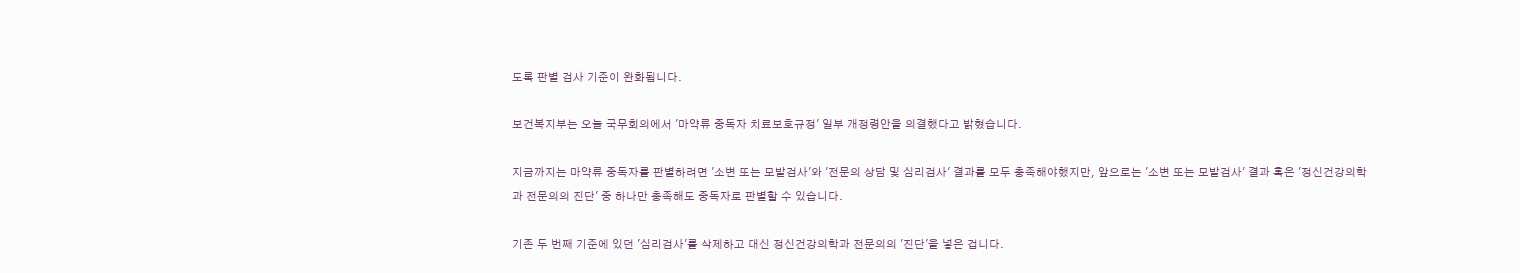도록 판별 검사 기준이 완화됩니다.

보건복지부는 오늘 국무회의에서 '마약류 중독자 치료보호규정' 일부 개정령안을 의결했다고 밝혔습니다.

지금까지는 마약류 중독자를 판별하려면 '소변 또는 모발검사'와 '전문의 상담 및 심리검사' 결과를 모두 충족해야했지만, 앞으로는 '소변 또는 모발검사' 결과 혹은 '정신건강의학과 전문의의 진단' 중 하나만 충족해도 중독자로 판별할 수 있습니다.

기존 두 번째 기준에 있던 '심리검사'를 삭제하고 대신 정신건강의학과 전문의의 '진단'을 넣은 겁니다.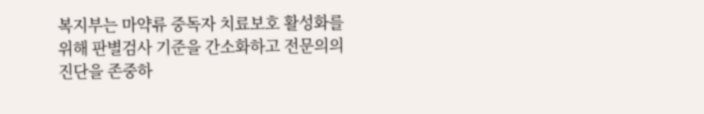복지부는 마약류 중독자 치료보호 활성화를 위해 판별검사 기준을 간소화하고 전문의의 진단을 존중하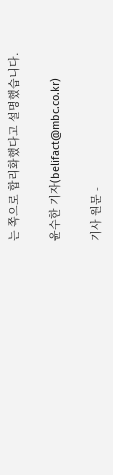는 쪽으로 합리화했다고 설명했습니다.

윤수한 기자(belifact@mbc.co.kr)

기사 원문 -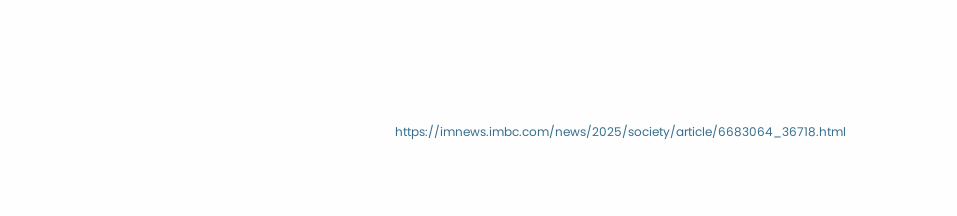https://imnews.imbc.com/news/2025/society/article/6683064_36718.html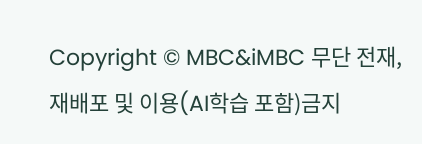Copyright © MBC&iMBC 무단 전재, 재배포 및 이용(AI학습 포함)금지